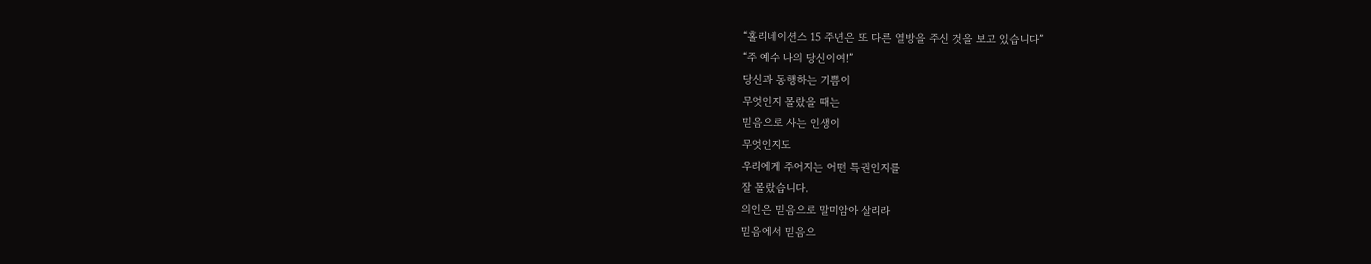“홀리네이션스 15 주년은 또 다른 열방을 주신 것을 보고 있습니다”
“주 예수 나의 당신이여!”
당신과 동행하는 기쁨이
무엇인지 몰랐을 때는
믿음으로 사는 인생이
무엇인지도
우리에게 주어지는 어떤 특권인지를
잘 몰랐습니다.
의인은 믿음으로 말미암아 살리라
믿음에서 믿음으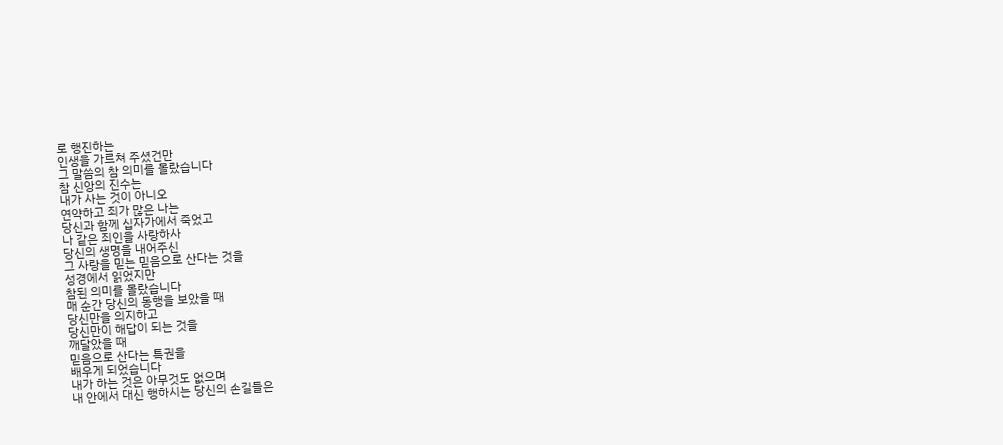로 행진하는
인생을 가르쳐 주셨건만
그 말씀의 참 의미를 몰랐습니다
참 신앙의 진수는
내가 사는 것이 아니오
연약하고 죄가 많은 나는
당신과 함께 십자가에서 죽었고
나 같은 죄인을 사랑하사
당신의 생명을 내어주신
그 사랑을 믿는 믿음으로 산다는 것을
성경에서 읽었지만
참된 의미를 몰랐습니다
매 순간 당신의 동행을 보았을 때
당신만을 의지하고
당신만이 해답이 되는 것을
깨달았을 때
믿음으로 산다는 특권을
배우게 되었습니다
내가 하는 것은 아무것도 없으며
내 안에서 대신 행하시는 당신의 손길들은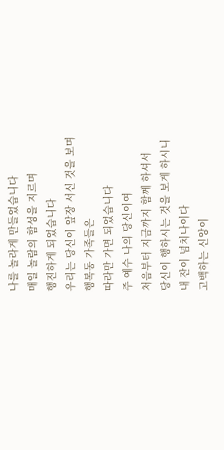나를 놀라게 만들었습니다
매일 놀람의 함성을 지르며
행진하게 되었습니다
우리는 당신이 앞장 서신 것을 보며
행복동 가족들은
따라만 가면 되었습니다
주 예수 나의 당신이여
처음부터 지금까지 함께 하셔서
당신이 행하시는 것을 보게 하시니
내 잔이 넘치나이다
고백하는 신앙이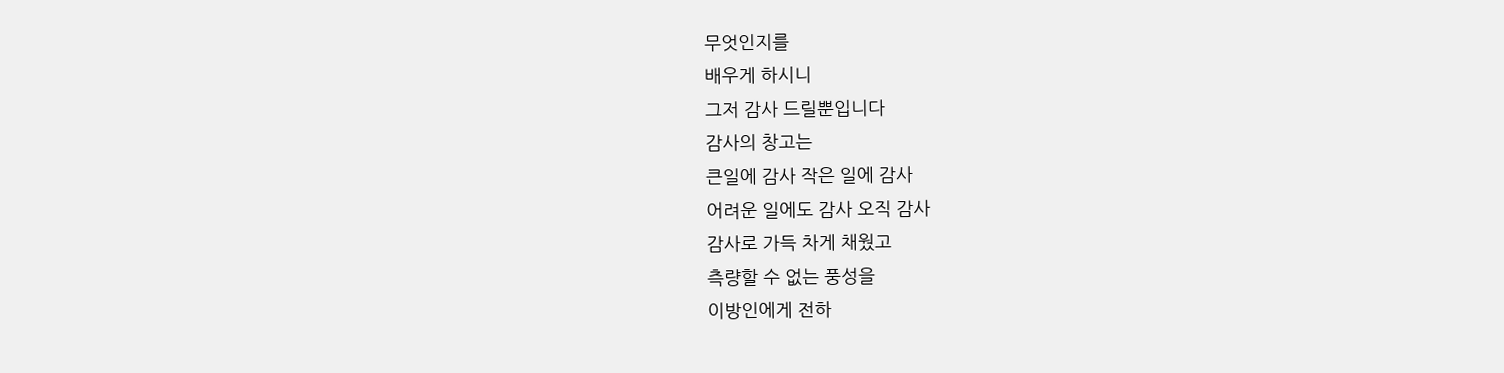무엇인지를
배우게 하시니
그저 감사 드릴뿐입니다
감사의 창고는
큰일에 감사 작은 일에 감사
어려운 일에도 감사 오직 감사
감사로 가득 차게 채웠고
측량할 수 없는 풍성을
이방인에게 전하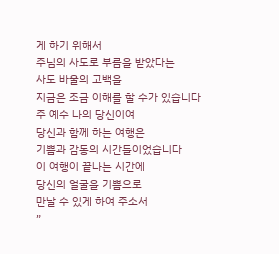게 하기 위해서
주님의 사도로 부름을 받았다는
사도 바울의 고백을
지금은 조금 이해를 할 수가 있습니다
주 예수 나의 당신이여
당신과 함께 하는 여행은
기쁨과 감동의 시간들이었습니다
이 여행이 끝나는 시간에
당신의 얼굴을 기쁨으로
만날 수 있게 하여 주소서
”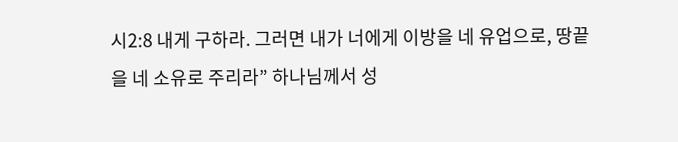시2:8 내게 구하라. 그러면 내가 너에게 이방을 네 유업으로, 땅끝을 네 소유로 주리라” 하나님께서 성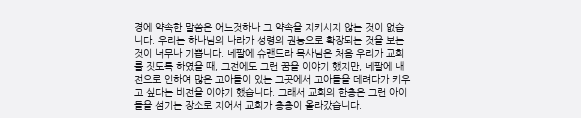경에 약속한 말씀은 어느것하나 그 약속을 지키시지 않는 것이 없습니다. 우리는 하나님의 나라가 성령의 권능으로 확장되는 것을 보는 것이 너무나 기쁩니다. 네팔에 슈랜드라 목사님은 처음 우리가 교회를 짓도록 하였을 때, 그전에도 그런 꿈을 이야기 했지만, 네팔에 내전으로 인하여 많은 고아들이 있는 그곳에서 고아들을 데려다가 키우고 싶다는 비전을 이야기 했습니다. 그래서 교회의 한층은 그런 아이들을 섬기는 장소로 지어서 교회가 층층이 올라갔습니다.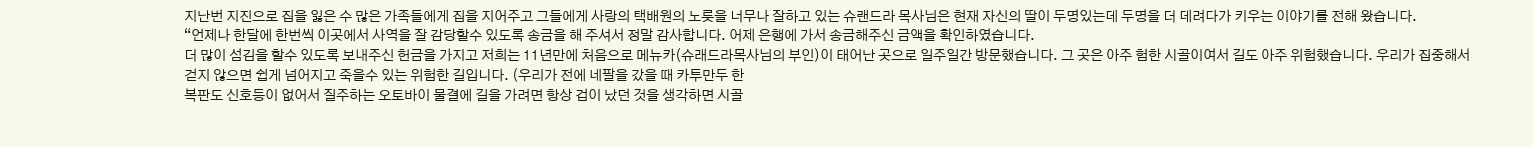지난번 지진으로 집을 잃은 수 많은 가족들에게 집을 지어주고 그들에게 사랑의 택배원의 노릇을 너무나 잘하고 있는 슈랜드라 목사님은 현재 자신의 딸이 두명있는데 두명을 더 데려다가 키우는 이야기를 전해 왔습니다.
“언제나 한달에 한번씩 이곳에서 사역을 잘 감당할수 있도록 송금을 해 주셔서 정말 감사합니다. 어제 은행에 가서 송금해주신 금액을 확인하였습니다.
더 많이 섬김을 할수 있도록 보내주신 헌금을 가지고 저희는 11년만에 처음으로 메뉴카(슈래드라목사님의 부인)이 태어난 곳으로 일주일간 방문했습니다. 그 곳은 아주 험한 시골이여서 길도 아주 위험했습니다. 우리가 집중해서
걷지 않으면 쉽게 넘어지고 죽을수 있는 위험한 길입니다. (우리가 전에 네팔을 갔을 때 카투만두 한
복판도 신호등이 없어서 질주하는 오토바이 물결에 길을 가려면 항상 겁이 났던 것을 생각하면 시골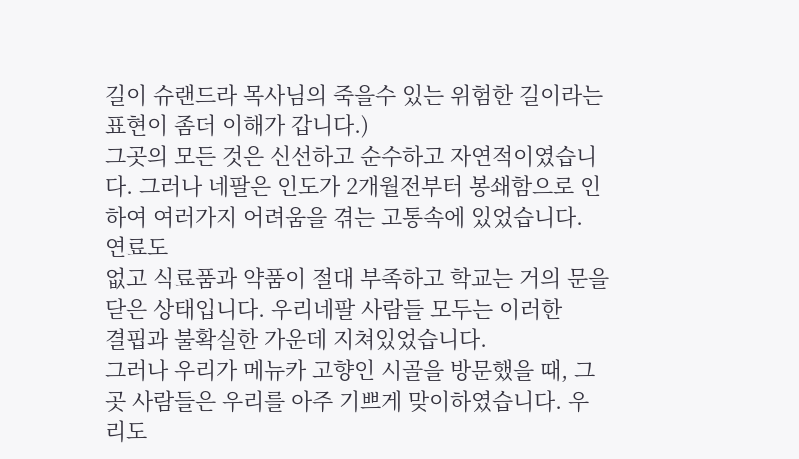길이 슈랜드라 목사님의 죽을수 있는 위험한 길이라는
표현이 좀더 이해가 갑니다.)
그곳의 모든 것은 신선하고 순수하고 자연적이였습니다. 그러나 네팔은 인도가 2개월전부터 봉쇄함으로 인하여 여러가지 어려움을 겪는 고통속에 있었습니다. 연료도
없고 식료품과 약품이 절대 부족하고 학교는 거의 문을 닫은 상태입니다. 우리네팔 사람들 모두는 이러한
결핍과 불확실한 가운데 지쳐있었습니다.
그러나 우리가 메뉴카 고향인 시골을 방문했을 때, 그 곳 사람들은 우리를 아주 기쁘게 맞이하였습니다. 우리도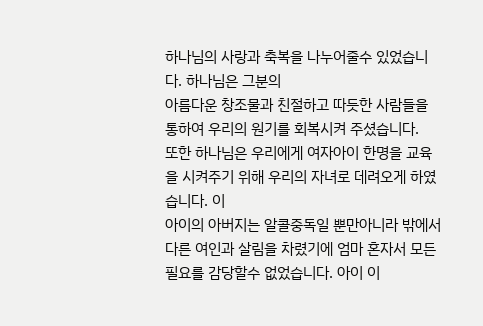하나님의 사랑과 축복을 나누어줄수 있었습니다. 하나님은 그분의
아름다운 창조물과 친절하고 따듯한 사람들을 통하여 우리의 원기를 회복시켜 주셨습니다.
또한 하나님은 우리에게 여자아이 한명을 교육을 시켜주기 위해 우리의 자녀로 데려오게 하였습니다. 이
아이의 아버지는 알콜중독일 뿐만아니라 밖에서 다른 여인과 살림을 차렸기에 엄마 혼자서 모든 필요를 감당할수 없었습니다. 아이 이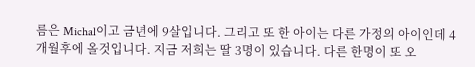름은 Michal이고 금년에 9살입니다. 그리고 또 한 아이는 다른 가정의 아이인데 4개월후에 올것입니다. 지금 저희는 딸 3명이 있습니다. 다른 한명이 또 오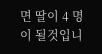면 딸이 4 명이 될것입니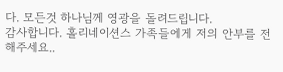다. 모든것 하나님께 영광을 돌려드립니다.
감사합니다. 홀리네이션스 가족들에게 저의 안부를 전해주세요..